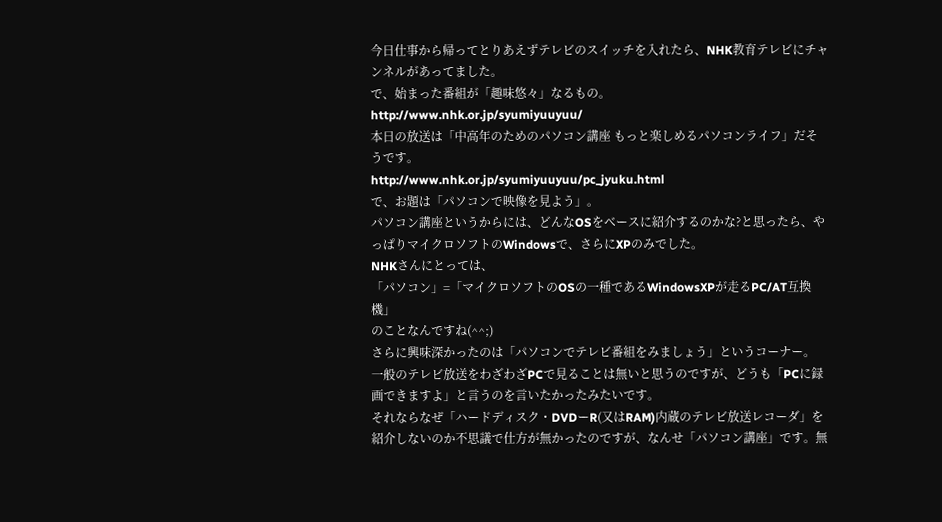今日仕事から帰ってとりあえずテレビのスイッチを入れたら、NHK教育テレビにチャンネルがあってました。
で、始まった番組が「趣味悠々」なるもの。
http://www.nhk.or.jp/syumiyuuyuu/
本日の放送は「中高年のためのパソコン講座 もっと楽しめるパソコンライフ」だそうです。
http://www.nhk.or.jp/syumiyuuyuu/pc_jyuku.html
で、お題は「パソコンで映像を見よう」。
パソコン講座というからには、どんなOSをベースに紹介するのかな?と思ったら、やっぱりマイクロソフトのWindowsで、さらにXPのみでした。
NHKさんにとっては、
「パソコン」=「マイクロソフトのOSの一種であるWindowsXPが走るPC/AT互換機」
のことなんですね(^^;)
さらに興味深かったのは「パソコンでテレビ番組をみましょう」というコーナー。
一般のテレビ放送をわざわざPCで見ることは無いと思うのですが、どうも「PCに録画できますよ」と言うのを言いたかったみたいです。
それならなぜ「ハードディスク・DVDーR(又はRAM)内蔵のテレビ放送レコーダ」を紹介しないのか不思議で仕方が無かったのですが、なんせ「パソコン講座」です。無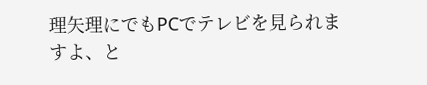理矢理にでもPCでテレビを見られますよ、と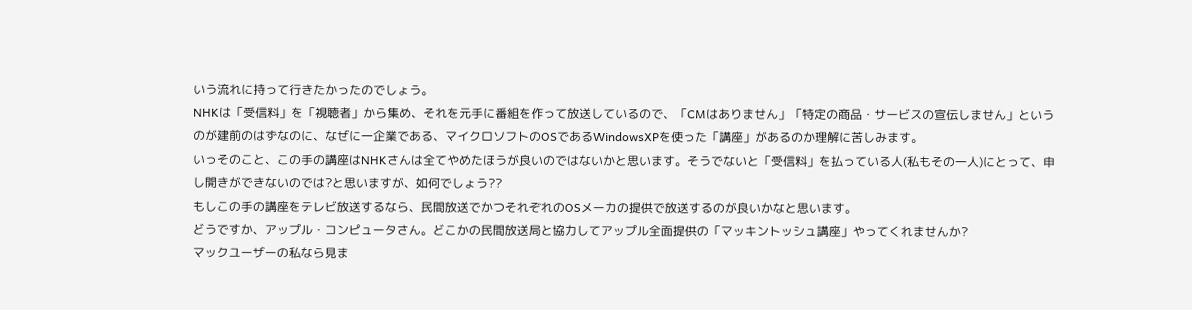いう流れに持って行きたかったのでしょう。
NHKは「受信料」を「視聴者」から集め、それを元手に番組を作って放送しているので、「CMはありません」「特定の商品・サービスの宣伝しません」というのが建前のはずなのに、なぜに一企業である、マイクロソフトのOSであるWindowsXPを使った「講座」があるのか理解に苦しみます。
いっそのこと、この手の講座はNHKさんは全てやめたほうが良いのではないかと思います。そうでないと「受信料」を払っている人(私もその一人)にとって、申し開きができないのでは?と思いますが、如何でしょう??
もしこの手の講座をテレビ放送するなら、民間放送でかつそれぞれのOSメーカの提供で放送するのが良いかなと思います。
どうですか、アップル・コンピュータさん。どこかの民間放送局と協力してアップル全面提供の「マッキントッシュ講座」やってくれませんか?
マックユーザーの私なら見ま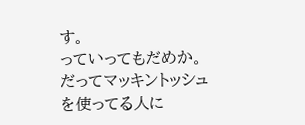す。
っていってもだめか。だってマッキントッシュを使ってる人に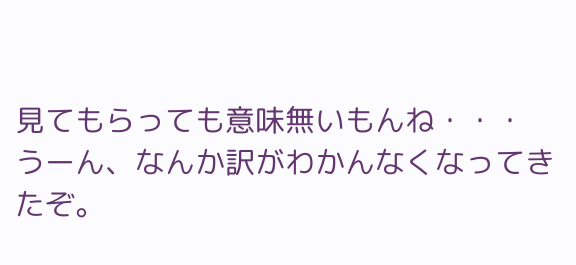見てもらっても意味無いもんね・・・
うーん、なんか訳がわかんなくなってきたぞ。